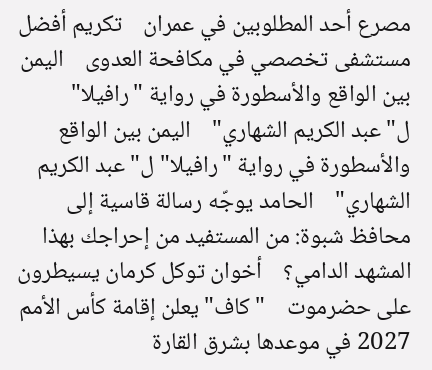مصرع أحد المطلوبين في عمران    تكريم أفضل مستشفى تخصصي في مكافحة العدوى    اليمن بين الواقع والأسطورة في رواية "رافيلا" ل"عبد الكريم الشهاري"    اليمن بين الواقع والأسطورة في رواية "رافيلا" ل"عبد الكريم الشهاري"    الحامد يوجّه رسالة قاسية إلى محافظ شبوة: من المستفيد من إحراجك بهذا المشهد الدامي؟    أخوان توكل كرمان يسيطرون على حضرموت    "كاف" يعلن إقامة كأس الأمم 2027 في موعدها بشرق القارة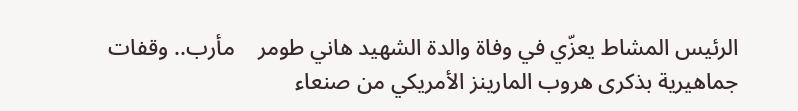الرئيس المشاط يعزّي في وفاة والدة الشهيد هاني طومر    مأرب.. وقفات جماهيرية بذكرى هروب المارينز الأمريكي من صنعاء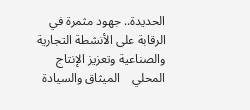الحديدة.. جهود مثمرة في الرقابة على الأنشطة التجارية والصناعية وتعزيز الإنتاج المحلي    الميثاق والسيادة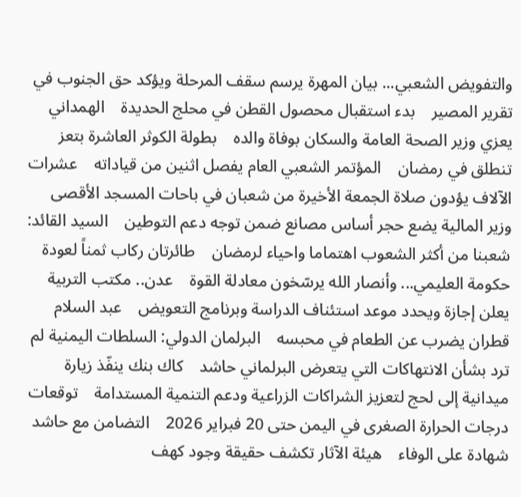والتفويض الشعبي... بيان المهرة يرسم سقف المرحلة ويؤكد حق الجنوب في تقرير المصير    بدء استقبال محصول القطن في محلج الحديدة    الهمداني يعزي وزير الصحة العامة والسكان بوفاة والده    بطولة الكوثر العاشرة بتعز تنطلق في رمضان    المؤتمر الشعبي العام يفصل اثنين من قياداته    عشرات الآلاف يؤدون صلاة الجمعة الأخيرة من شعبان في باحات المسجد الأقصى    وزير المالية يضع حجر أساس مصانع ضمن توجه دعم التوطين    السيد القائد: شعبنا من أكثر الشعوب اهتماما واحياء لرمضان    طائرتان ركاب ثمناً لعودة حكومة العليمي... وأنصار الله يرسّخون معادلة القوة    عدن.. مكتب التربية يعلن إجازة ويحدد موعد استئناف الدراسة وبرنامج التعويض    عبد السلام قطران يضرب عن الطعام في محبسه    البرلمان الدولي: السلطات اليمنية لم ترد بشأن الانتهاكات التي يتعرض البرلماني حاشد    كاك بنك ينفّذ زيارة ميدانية إلى لحج لتعزيز الشراكات الزراعية ودعم التنمية المستدامة    توقعات درجات الحرارة الصغرى في اليمن حتى 20 فبراير 2026    التضامن مع حاشد شهادة على الوفاء    هيئة الآثار تكشف حقيقة وجود كهف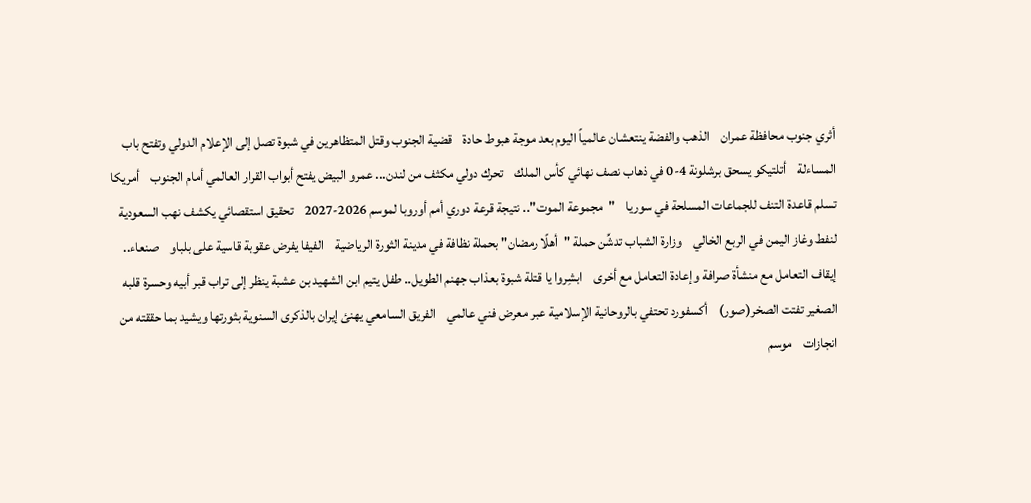أثري جنوب محافظة عمران    الذهب والفضة ينتعشان عالمياً اليوم بعد موجة هبوط حادة    قضية الجنوب وقتل المتظاهرين في شبوة تصل إلى الإعلام الدولي وتفتح باب المساءلة    أتلتيكو يسحق برشلونة 4-0 في ذهاب نصف نهائي كأس الملك    تحرك دولي مكثف من لندن... عمرو البيض يفتح أبواب القرار العالمي أمام الجنوب    أمريكا تسلم قاعدة التنف للجماعات المسلحة في سوريا    "مجموعة الموت".. نتيجة قرعة دوري أمم أوروبا لموسم 2026-2027    تحقيق استقصائي يكشف نهب السعودية لنفط وغاز اليمن في الربع الخالي    وزارة الشباب تدشِّن حملة "أهلًا رمضان" بحملة نظافة في مدينة الثورة الرياضية    الفيفا يفرض عقوبة قاسية على بلباو    صنعاء.. إيقاف التعامل مع منشأة صرافة وإعادة التعامل مع أخرى    ابشِروا يا قتلة شبوة بعذاب جهنم الطويل.. طفل يتيم ابن الشهيد بن عشبة ينظر إلى تراب قبر أبيه وحسرة قلبه الصغير تفتت الصخر(صور)    أكسفورد تحتفي بالروحانية الإسلامية عبر معرض فني عالمي    الفريق السامعي يهنئ إيران بالذكرى السنوية بثورتها ويشيد بما حققته من انجازات    موسم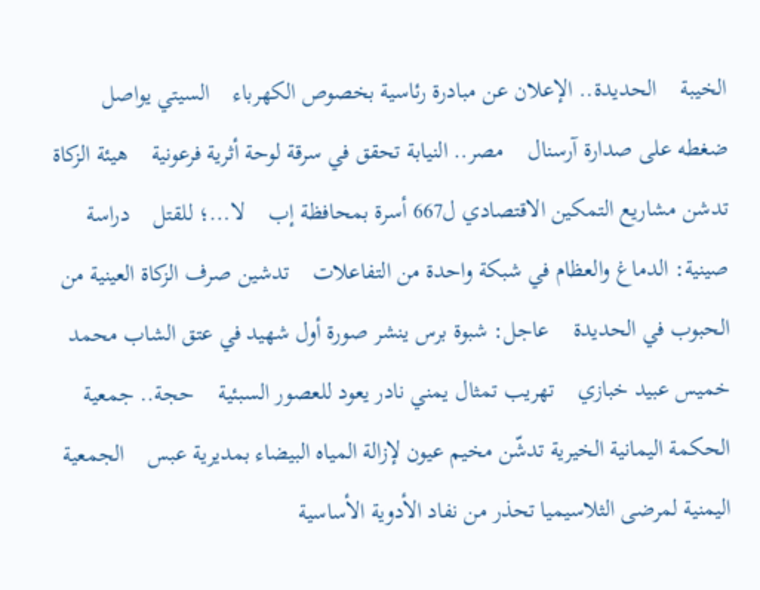الخيبة    الحديدة.. الإعلان عن مبادرة رئاسية بخصوص الكهرباء    السيتي يواصل ضغطه على صدارة آرسنال    مصر.. النيابة تحقق في سرقة لوحة أثرية فرعونية    هيئة الزكاة تدشن مشاريع التمكين الاقتصادي ل667 أسرة بمحافظة إب    لا...؛ للقتل    دراسة صينية: الدماغ والعظام في شبكة واحدة من التفاعلات    تدشين صرف الزكاة العينية من الحبوب في الحديدة    عاجل: شبوة برس ينشر صورة أول شهيد في عتق الشاب محمد خميس عبيد خبازي    تهريب تمثال يمني نادر يعود للعصور السبئية    حجة.. جمعية الحكمة اليمانية الخيرية تدشّن مخيم عيون لإزالة المياه البيضاء بمديرية عبس    الجمعية اليمنية لمرضى الثلاسيميا تحذر من نفاد الأدوية الأساسية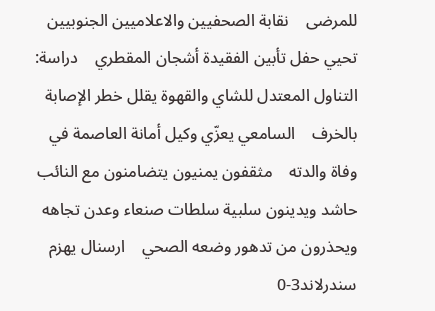للمرضى    نقابة الصحفيين والاعلاميين الجنوبيين تحيي حفل تأبين الفقيدة أشجان المقطري    دراسة: التناول المعتدل للشاي والقهوة يقلل خطر الإصابة بالخرف    السامعي يعزّي وكيل أمانة العاصمة في وفاة والدته    مثقفون يمنيون يتضامنون مع النائب حاشد ويدينون سلبية سلطات صنعاء وعدن تجاهه ويحذرون من تدهور وضعه الصحي    ارسنال يهزم سندرلاند3-0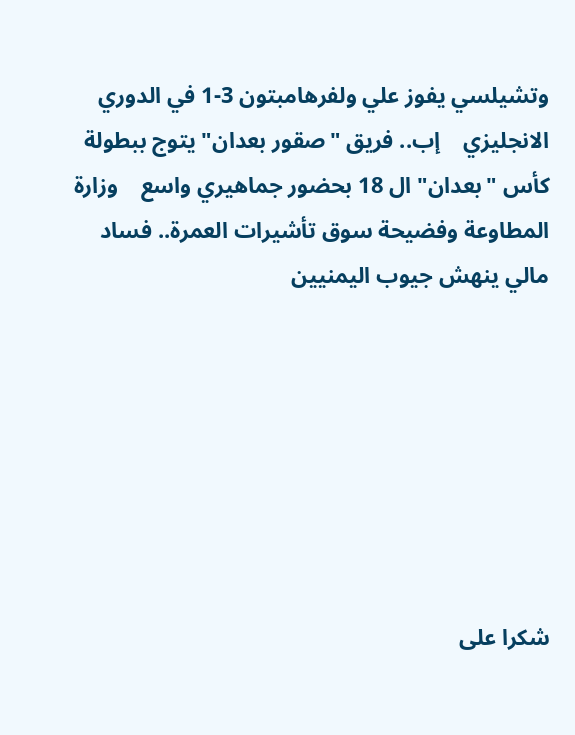وتشيلسي يفوز علي ولفرهامبتون 3-1 في الدوري الانجليزي    إب.. فريق "صقور بعدان" يتوج ببطولة كأس "بعدان" ال 18 بحضور جماهيري واسع    وزارة المطاوعة وفضيحة سوق تأشيرات العمرة.. فساد مالي ينهش جيوب اليمنيين







شكرا على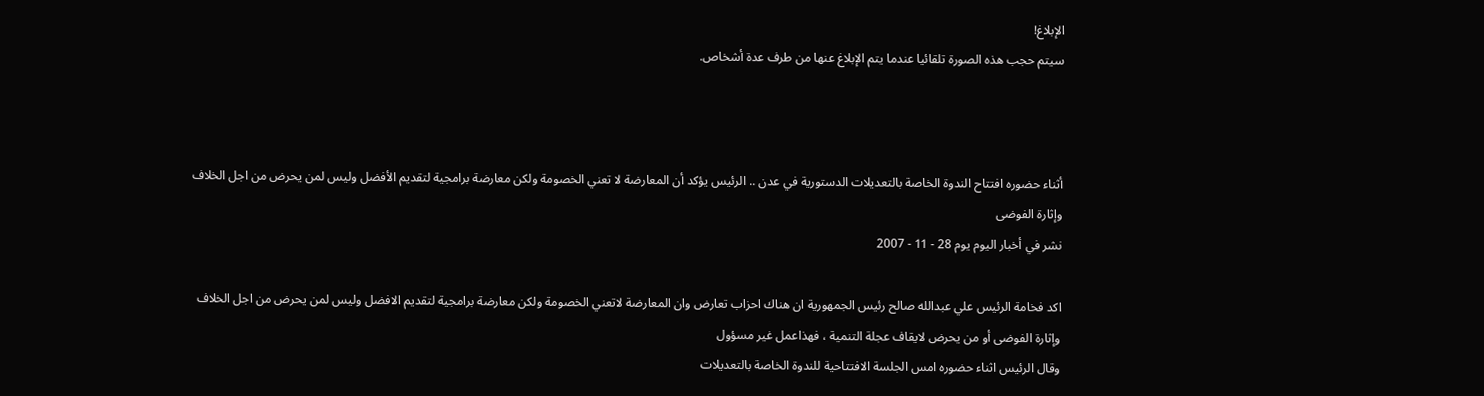الإبلاغ!
سيتم حجب هذه الصورة تلقائيا عندما يتم الإبلاغ عنها من طرف عدة أشخاص.



أثناء حضوره افتتاح الندوة الخاصة بالتعديلات الدستورية في عدن .. الرئيس يؤكد أن المعارضة لا تعني الخصومة ولكن معارضة برامجية لتقديم الأفضل وليس لمن يحرض من اجل الخلاف وإثارة الفوضى
نشر في أخبار اليوم يوم 28 - 11 - 2007

اكد فخامة الرئيس علي عبدالله صالح رئيس الجمهورية ان هناك احزاب تعارض وان المعارضة لاتعني الخصومة ولكن معارضة برامجية لتقديم الافضل وليس لمن يحرض من اجل الخلاف وإثارة الفوضى أو من يحرض لايقاف عجلة التنمية ، فهذاعمل غير مسؤول
وقال الرئيس اثناء حضوره امس الجلسة الافتتاحية للندوة الخاصة بالتعديلات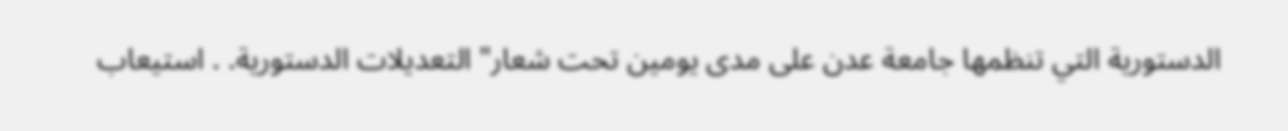الدستورية التي تنظمها جامعة عدن على مدى يومين تحت شعار" التعديلات الدستورية. . استيعاب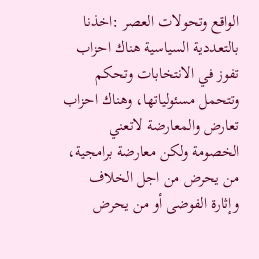الواقع وتحولات العصر :اخذنا بالتعددية السياسية هناك احزاب تفوز في الانتخابات وتحكم وتتحمل مسئولياتها، وهناك احزاب تعارض والمعارضة لاتعني الخصومة ولكن معارضة برامجية، من يحرض من اجل الخلاف وإثارة الفوضى أو من يحرض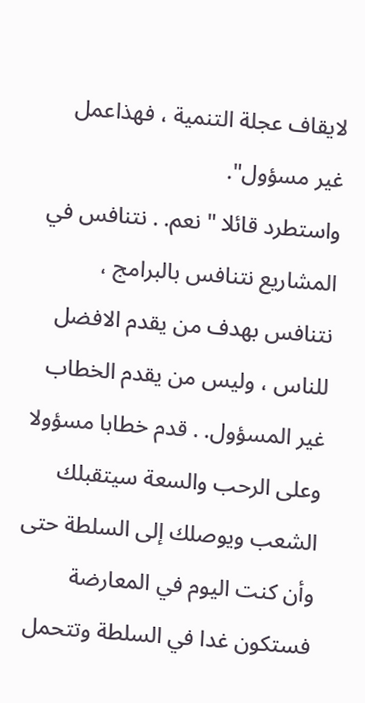لايقاف عجلة التنمية ، فهذاعمل غير مسؤول".
واستطرد قائلا " نعم. . نتنافس في المشاريع نتنافس بالبرامج ، نتنافس بهدف من يقدم الافضل للناس ، وليس من يقدم الخطاب غير المسؤول. . قدم خطابا مسؤولا وعلى الرحب والسعة سيتقبلك الشعب ويوصلك إلى السلطة حتى وأن كنت اليوم في المعارضة فستكون غدا في السلطة وتتحمل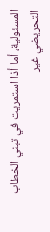المسئولية، أما أذا استمريت في تبني الخطاب التحريضي غير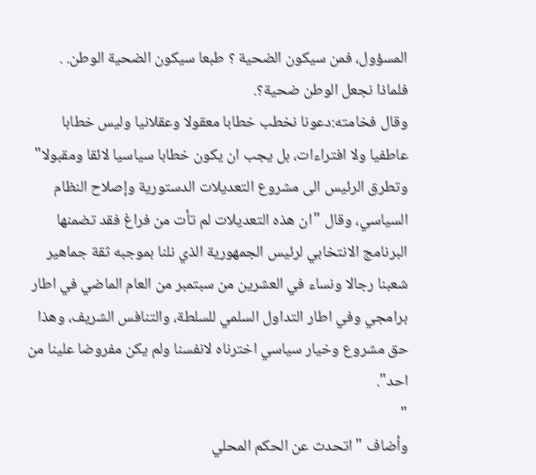المسؤول، فمن سيكون الضحية ؟ طبعا سيكون الضحية الوطن. . فلماذا نجعل الوطن ضحية؟.
وقال فخامته:دعونا نخطب خطابا معقولا وعقلانيا وليس خطابا عاطفيا ولا افتراءات، بل يجب ان يكون خطابا سياسيا لائقا ومقبولا"
وتطرق الرئيس الى مشروع التعديلات الدستورية وإصلاح النظام السياسي، وقال "ان هذه التعديلات لم تأت من فراغ فقد تضمنها البرنامج الانتخابي لرئيس الجمهورية الذي نلنا بموجبه ثقة جماهير شعبنا رجالا ونساء في العشرين من سبتمبر من العام الماضي في اطار برامجي وفي اطار التداول السلمي للسلطة، والتنافس الشريف، وهذا حق مشروع وخيار سياسي اخترناه لانفسنا ولم يكن مفروضا علينا من احد".
"
وأضاف " اتحدث عن الحكم المحلي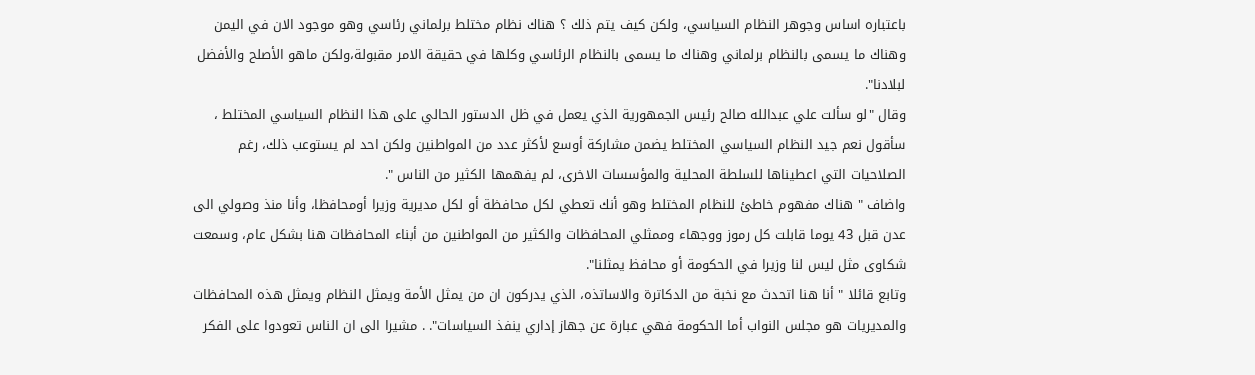باعتباره اساس وجوهر النظام السياسي، ولكن كيف يتم ذلك ؟ هناك نظام مختلط برلماني رئاسي وهو موجود الان في اليمن وهناك ما يسمى بالنظام برلماني وهناك ما يسمى بالنظام الرئاسي وكلها في حقيقة الامر مقبولة،ولكن ماهو الأصلح والأفضل لبلادنا".
وقال "لو سألت علي عبدالله صالح رئيس الجمهورية الذي يعمل في ظل الدستور الحالي على هذا النظام السياسي المختلط ، سأقول نعم جيد النظام السياسي المختلط يضمن مشاركة أوسع لأكثر عدد من المواطنين ولكن احد لم يستوعب ذلك، رغم الصلاحيات التي اعطيناها للسلطة المحلية والمؤسسات الاخرى، لم يفهمها الكثير من الناس ".
واضاف " هناك مفهوم خاطئ للنظام المختلط وهو أنك تعطي لكل محافظة أو لكل مديرية وزيرا أومحافظا، وأنا منذ وصولي الى عدن قبل 43 يوما قابلت كل رموز ووجهاء وممثلي المحافظات والكثير من المواطنين من أبناء المحافظات هنا بشكل عام، وسمعت شكاوى مثل ليس لنا وزيرا في الحكومة أو محافظ يمثلنا".
وتابع قائلا " أنا هنا اتحدث مع نخبة من الدكاترة والاساتذه، الذي يدركون ان من يمثل الأمة ويمثل النظام ويمثل هذه المحافظات والمديريات هو مجلس النواب أما الحكومة فهي عبارة عن جهاز إداري ينفذ السياسات". . مشيرا الى ان الناس تعودوا على الفكر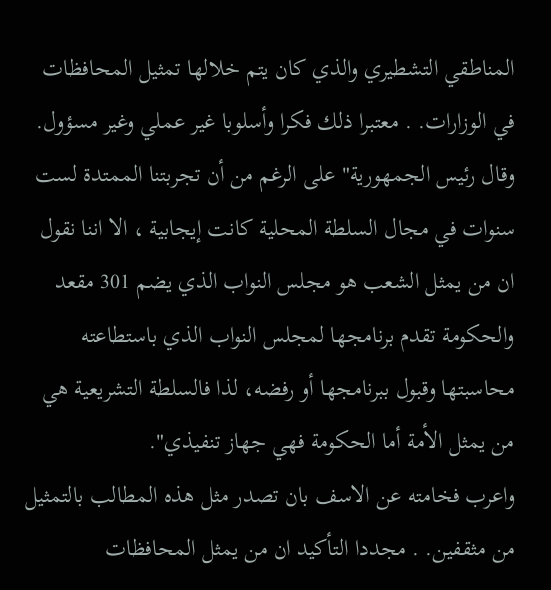المناطقي التشطيري والذي كان يتم خلالها تمثيل المحافظات في الوزارات. . معتبرا ذلك فكرا وأسلوبا غير عملي وغير مسؤول.
وقال رئيس الجمهورية" على الرغم من أن تجربتنا الممتدة لست سنوات في مجال السلطة المحلية كانت إيجابية ، الا اننا نقول ان من يمثل الشعب هو مجلس النواب الذي يضم 301 مقعد والحكومة تقدم برنامجها لمجلس النواب الذي باستطاعته محاسبتها وقبول ببرنامجها أو رفضه، لذا فالسلطة التشريعية هي من يمثل الأمة أما الحكومة فهي جهاز تنفيذي".
واعرب فخامته عن الاسف بان تصدر مثل هذه المطالب بالتمثيل من مثقفين. . مجددا التأكيد ان من يمثل المحافظات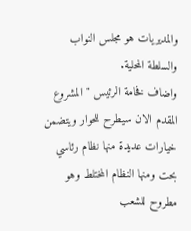والمديريات هو مجلس النواب والسلطة المحلية.
واضاف فخامة الرئيس " المشروع المقدم الان سيطرح للحوار ويتضمن خيارات عديدة منها نظام رئاسي بحت ومنها النظام المختلط وهو مطروح للشعب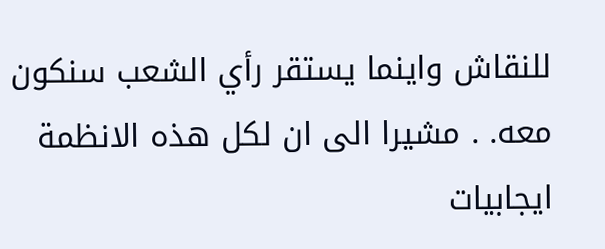للنقاش واينما يستقر رأي الشعب سنكون معه. . مشيرا الى ان لكل هذه الانظمة ايجابيات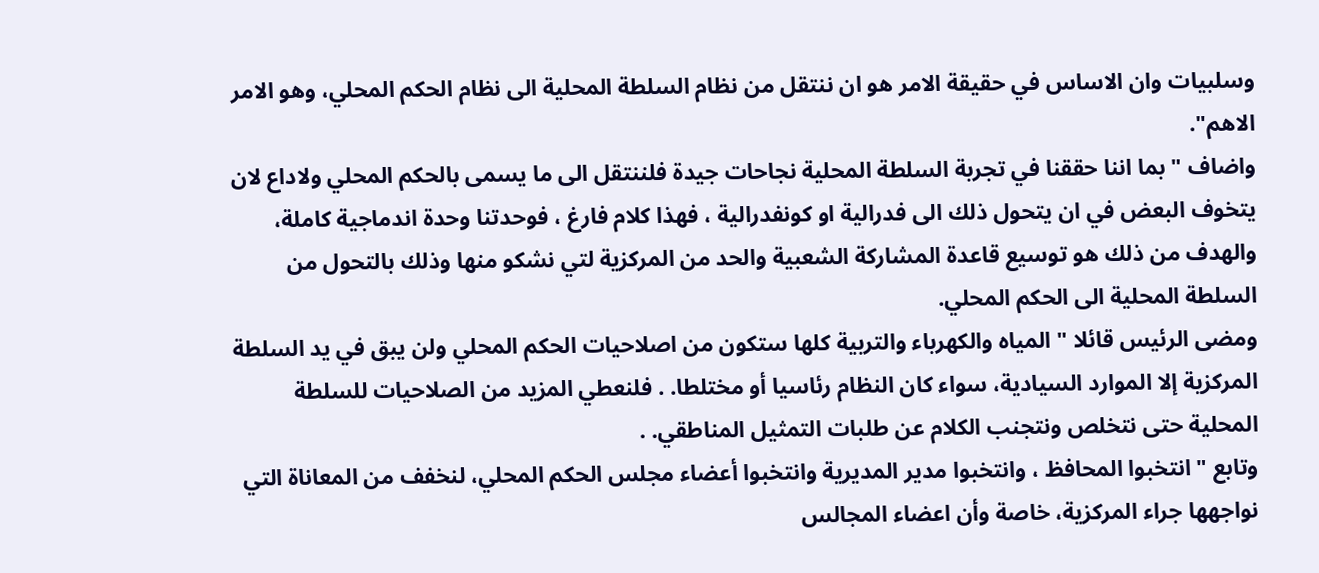وسلبيات وان الاساس في حقيقة الامر هو ان ننتقل من نظام السلطة المحلية الى نظام الحكم المحلي، وهو الامر الاهم".
واضاف " بما اننا حققنا في تجربة السلطة المحلية نجاحات جيدة فلننتقل الى ما يسمى بالحكم المحلي ولاداع لان يتخوف البعض في ان يتحول ذلك الى فدرالية او كونفدرالية ، فهذا كلام فارغ ، فوحدتنا وحدة اندماجية كاملة، والهدف من ذلك هو توسيع قاعدة المشاركة الشعبية والحد من المركزية لتي نشكو منها وذلك بالتحول من السلطة المحلية الى الحكم المحلي.
ومضى الرئيس قائلا " المياه والكهرباء والتربية كلها ستكون من اصلاحيات الحكم المحلي ولن يبق في يد السلطة المركزية إلا الموارد السيادية، سواء كان النظام رئاسيا أو مختلطا. . فلنعطي المزيد من الصلاحيات للسلطة المحلية حتى نتخلص ونتجنب الكلام عن طلبات التمثيل المناطقي. .
وتابع " انتخبوا المحافظ ، وانتخبوا مدير المديرية وانتخبوا أعضاء مجلس الحكم المحلي، لنخفف من المعاناة التي نواجهها جراء المركزية، خاصة وأن اعضاء المجالس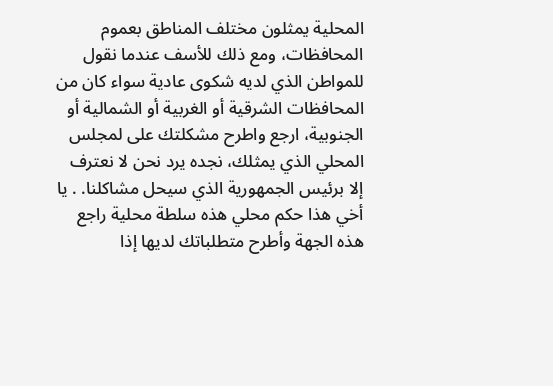المحلية يمثلون مختلف المناطق بعموم المحافظات، ومع ذلك للأسف عندما نقول للمواطن الذي لديه شكوى عادية سواء كان من المحافظات الشرقية أو الغربية أو الشمالية أو الجنوبية، ارجع واطرح مشكلتك على لمجلس المحلي الذي يمثلك، نجده يرد نحن لا نعترف إلا برئيس الجمهورية الذي سيحل مشاكلنا. . يا أخي هذا حكم محلي هذه سلطة محلية راجع هذه الجهة وأطرح متطلباتك لديها إذا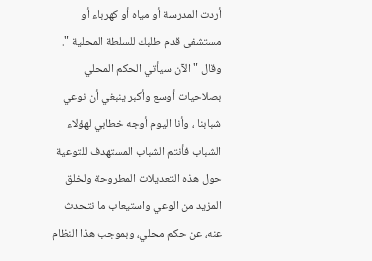أردت المدرسة أو مياه أو كهرباء أو مستشفى قدم طلبك للسلطة المحلية ".
وقال " الآن سيأتي الحكم المحلي بصلاحيات أوسع وأكبر ينبغي أن نوعي شبابنا ، وأنا اليوم أوجه خطابي لهؤلاء الشباب فأنتم الشباب المستهدف للتوعية حول هذه التعديلات المطروحة ولخلق المزيد من الوعي واستيعاب ما نتحدث عنه، عن حكم محلي، وبموجب هذا النظام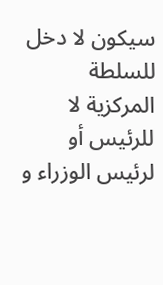سيكون لا دخل للسلطة المركزية لا للرئيس أو لرئيس الوزراء و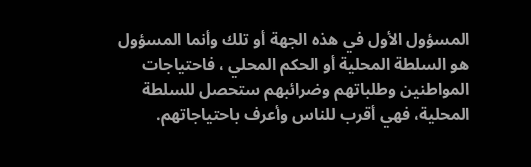المسؤول الأول في هذه الجهة أو تلك وأنما المسؤول هو السلطة المحلية أو الحكم المحلي ، فاحتياجات المواطنين وطلباتهم وضرائبهم ستحصل للسلطة المحلية، فهي أقرب للناس وأعرف باحتياجاتهم.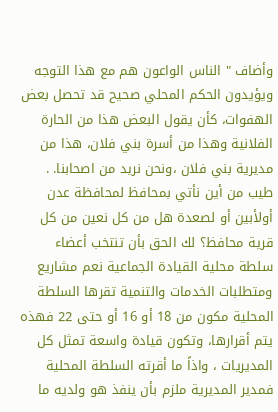وأضاف " الناس الواعون هم مع هذا التوجه ويؤيدون الحكم المحلي صحيح قد تحصل بعض الهفوات، كأن يقول البعض هذا من الحارة الفلانية وهذا من أسرة بني فلان، هذا من مديرية بني فلان ،ونحن نريد من اصحابنا. . طيب من أين نأتي بمحافظ لمحافظة عدن أولأبين أو لصعدة هل من كل نعين من كل قرية محافظ؟ لك الحق بأن تنتخب أعضاء سلطة محلية القيادة الجماعية نعم مشاريع ومتطلبات الخدمات والتنمية تقرها السلطة المحلية مكون من 18 أو 16 أو حتى 22 فهذه يتم أقرارها، وتكون قيادة واسعة تمثل كل المديريات ، واذاً ما أقرته السلطة المحلية فمدير المديرية ملزم بأن ينفذ هو ولديه ما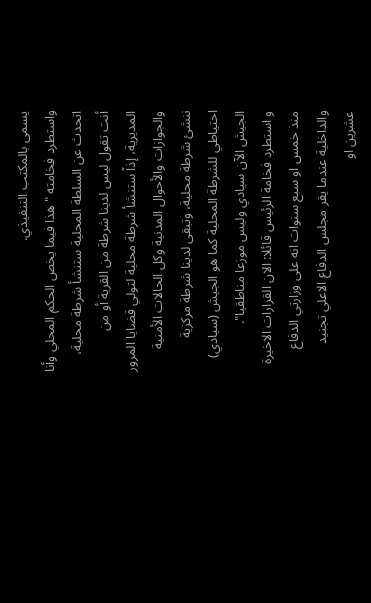يسمى بالمكتب التنفيذي.
واستطرد فخامته " هذا فيما يخص الحكم المحلي وأنا اتحدث عن السلطة المحلية ستنشأ شرطة محلية، أنت تقول ليس لدينا شرطة من القرية أو من المديرية، إذاً ستنشأ شرطة محلية لتولي قضايا المرور والجوازات والأحوال المدنية وكل الحالات الأمنية ننشئ شرطة محلية، وتبقى لدينا شرطة مركزية احتياطي للشرطة المحلية كما هو الجيش (سيادي) الجيش الآن سيادي وليس موزعا مناطقيا".
و استطرد فخامة الرئيس قائلا: الان القرارات الاخيرة منذ خمس او سبع سنوات انه على وزارتي الدفاع والداخلية عندما يقر مجلس الدفاع الاعلي تجنيد عشرين او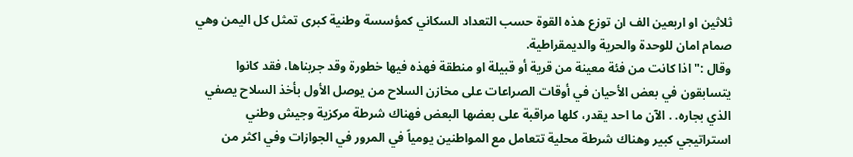ثلاثين او اربعين الف ان توزع هذه القوة حسب التعداد السكاني كمؤسسة وطنية كبرى تمثل كل اليمن وهي صمام امان للوحدة والحرية والديمقراطية.
وقال :" اذا كانت من فئة معينة من قرية أو قبيلة او منطقة فهذه فيها خطورة وقد جربناها، فقد كانوا يتسابقون في بعض الأحيان في أوقات الصراعات على مخازن السلاح من يوصل الأول بأخذ السلاح يصفي الذي بجاره. . الآن ما احد يقدر، كلها مراقبة على بعضها البعض فهناك شرطة مركزية وجيش وطني استراتيجي كبير وهناك شرطة محلية تتعامل مع المواطنين يومياً في المرور في الجوازات وفي اكثر من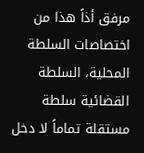مرفق أذاً هذا من اختصاصات السلطة المحلية، السلطة القضائية سلطة مستقلة تماماً لا دخل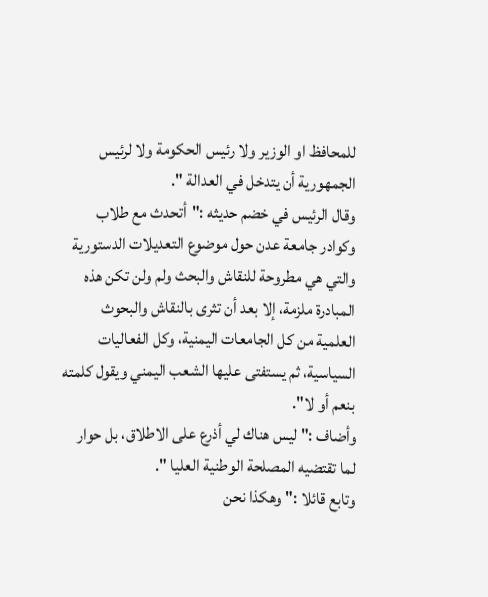للمحافظ او الوزير ولا رئيس الحكومة ولا لرئيس الجمهورية أن يتدخل في العدالة ".
وقال الرئيس في خضم حديثه :"أتحدث مع طلاب وكوادر جامعة عدن حول موضوع التعديلات الدستورية والتي هي مطروحة للنقاش والبحث ولم ولن تكن هذه المبادرة ملزمة، إلا بعد أن تثرى بالنقاش والبحوث العلمية من كل الجامعات اليمنية، وكل الفعاليات السياسية، ثم يستفتى عليها الشعب اليمني ويقول كلمته بنعم أو لا".
وأضاف :" ليس هناك لي أذرع على الاطلاق، بل حوار لما تقتضيه المصلحة الوطنية العليا ".
وتابع قائلا :" وهكذا نحن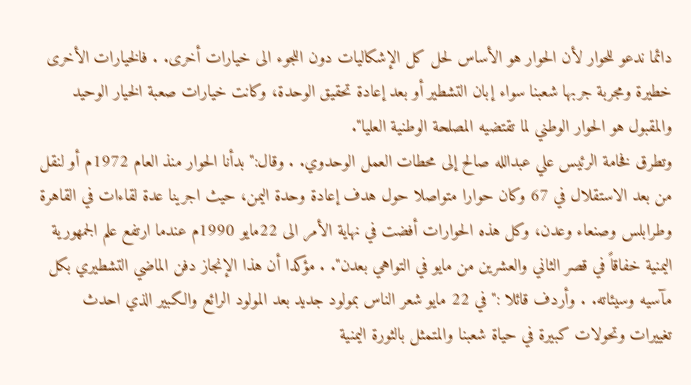دائما ندعو للحوار لأن الحوار هو الأساس لحل كل الإشكاليات دون اللجوء الى خيارات أخرى. . فالخيارات الأخرى خطيرة ومجربة جربها شعبنا سواء إبان التشطير أو بعد إعادة تحقيق الوحدة، وكانت خيارات صعبة الخيار الوحيد والمقبول هو الحوار الوطني لما تقتضيه المصلحة الوطنية العليا".
وتطرق فخامة الرئيس علي عبدالله صالح إلى محطات العمل الوحدوي. . وقال:" بدأنا الحوار منذ العام 1972م أو لنقل من بعد الاستقلال في 67 وكان حوارا متواصلا حول هدف إعادة وحدة اليمن، حيث اجرينا عدة لقاءات في القاهرة وطرابلس وصنعاء وعدن، وكل هذه الحوارات أفضت في نهاية الأمر الى 22مايو 1990م عندما ارتفع علم الجمهورية اليمنية خفاقاً في قصر الثاني والعشرين من مايو في التواهي بعدن". . مؤكدا أن هذا الإنجاز دفن الماضي التشطيري بكل مآسيه وسيئاته. . وأردف قائلا :" في 22 مايو شعر الناس بمولود جديد بعد المولود الرائع والكبير الذي احدث تغييرات وتحولات كبيرة في حياة شعبنا والمتمثل بالثورة اليمنية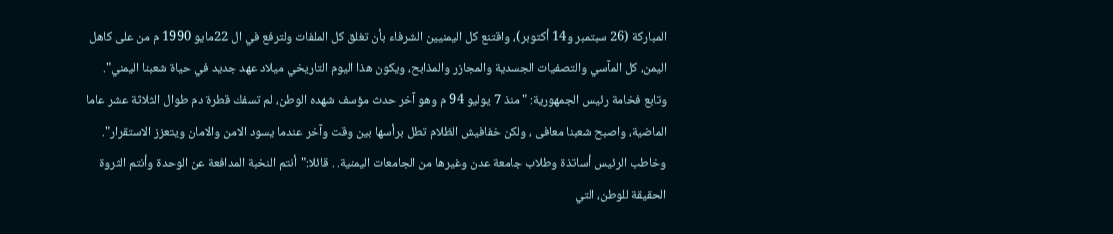المباركة (26 سبتمبر و14 أكتوبر)، واقتنع كل اليمنيين الشرفاء بأن تغلق كل الملفات ولترفع في ال 22مايو 1990 م من على كاهل اليمن، كل المآسي والتصفيات الجسدية والمجازر والمذابح، ويكون هذا اليوم التاريخي ميلاد عهد جديد في حياة شعبنا اليمني".
وتابع فخامة رئيس الجمهورية: " منذ 7 يوليو 94 م وهو آخر حدث مؤسف شهده الوطن، لم تسفك قطرة دم طوال الثلاثة عشر عاما الماضية، واصبح شعبنا معافى ، ولكن خفافيش الظلام تطل برأسها بين وقت وآخر عندما يسود الامن والامان ويتعزز الاستقرار".
وخاطب الرئيس أساتذة وطلاب جامعة عدن وغيرها من الجامعات اليمنية. . قائلا:"أنتم النخبة المدافعة عن الوحدة وأنتم الثروة الحقيقة للوطن، التي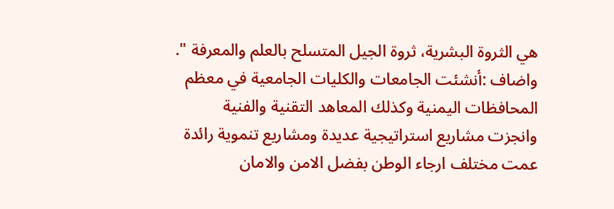هي الثروة البشرية، ثروة الجيل المتسلح بالعلم والمعرفة ".
واضاف :أنشئت الجامعات والكليات الجامعية في معظم المحافظات اليمنية وكذلك المعاهد التقنية والفنية وانجزت مشاريع استراتيجية عديدة ومشاريع تنموية رائدة عمت مختلف ارجاء الوطن بفضل الامن والامان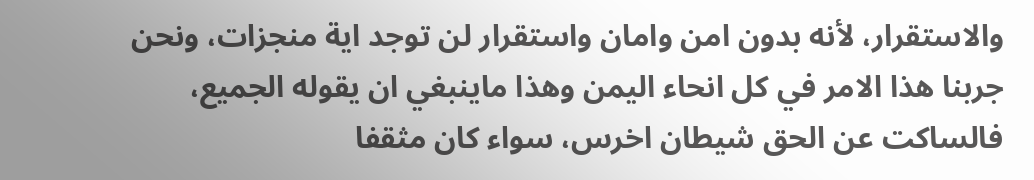والاستقرار، لأنه بدون امن وامان واستقرار لن توجد اية منجزات، ونحن جربنا هذا الامر في كل انحاء اليمن وهذا ماينبغي ان يقوله الجميع، فالساكت عن الحق شيطان اخرس، سواء كان مثقفا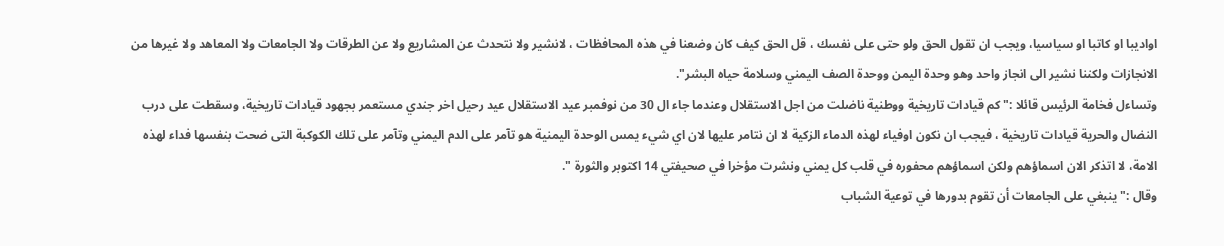اواديبا او كاتبا او سياسيا، ويجب ان تقول الحق ولو حتى على نفسك ، قل الحق كيف كان وضعنا في هذه المحافظات ، لانشير ولا نتحدث عن المشاريع ولا عن الطرقات ولا الجامعات ولا المعاهد ولا غيرها من الانجازات ولكننا نشير الى انجاز واحد وهو وحدة اليمن ووحدة الصف اليمني وسلامة حياه البشر".
وتساءل فخامة الرئيس قائلا :" كم قيادات تاريخية ووطنية ناضلت من اجل الاستقلال وعندما جاء ال 30 من نوفمبر عيد الاستقلال عيد رحيل اخر جندي مستعمر بجهود قيادات تاريخية، وسقطت على درب النضال والحرية قيادات تاريخية ، فيجب ان نكون اوفياء لهذه الدماء الزكية لا ان نتامر عليها لان اي شيء يمس الوحدة اليمنية هو تآمر على الدم اليمني وتآمر على تلك الكوكبة التى ضحت بنفسها فداء لهذه الامة، لا اتذكر الان اسماؤهم ولكن اسماؤهم محفوره في قلب كل يمني ونشرت مؤخرا في صحيفتي 14 اكتوبر والثورة ".
وقال :" ينبغي على الجامعات أن تقوم بدورها في توعية الشباب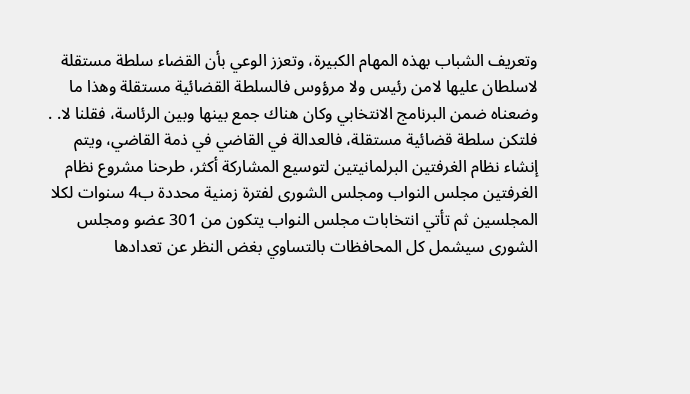وتعريف الشباب بهذه المهام الكبيرة، وتعزز الوعي بأن القضاء سلطة مستقلة لاسلطان عليها لامن رئيس ولا مرؤوس فالسلطة القضائية مستقلة وهذا ما وضعناه ضمن البرنامج الانتخابي وكان هناك جمع بينها وبين الرئاسة، فقلنا لا. . فلتكن سلطة قضائية مستقلة، فالعدالة في القاضي في ذمة القاضي، ويتم إنشاء نظام الغرفتين البرلمانيتين لتوسيع المشاركة أكثر، طرحنا مشروع نظام الغرفتين مجلس النواب ومجلس الشورى لفترة زمنية محددة ب4 سنوات لكلا المجلسين ثم تأتي انتخابات مجلس النواب يتكون من 301 عضو ومجلس الشورى سيشمل كل المحافظات بالتساوي بغض النظر عن تعدادها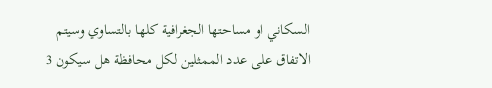السكاني او مساحتها الجغرافية كلها بالتساوي وسيتم الاتفاق على عدد الممثلين لكل محافظة هل سيكون 3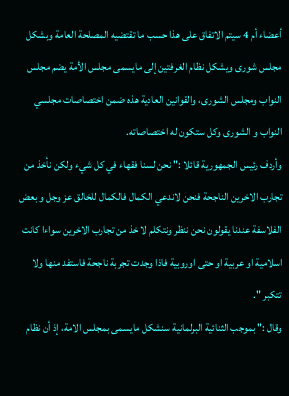أعضاء أم 4 سيتم الاتفاق على هذا حسب ما تقتضيه المصلحة العامة وبشكل مجلس شورى ويشكل نظام الغرفتين إلى مايسمى مجلس الأمة يضم مجلس النواب ومجلس الشورى، والقوانين العادية هذه ضمن اختصاصات مجلسي النواب و الشورى وكل ستكون له اختصاصاته.
وأردف رئيس الجمهورية قائلا :" نحن لسنا فقهاء في كل شيء ولكن نأخذ من تجارب الاخرين الناجحة فنحن لاندعي الكمال فالكمال للخالق عز وجل و بعض الفلاسفة عندنا يقولون نحن ننظر ونتكلم لا خذ من تجارب الاخرين سواءا كانت اسلامية او عربية او حتى اوروبية فاذا وجدت تجربة ناجحة فاستفد منها ولا تتكبر ".
وقال :" بموجب الثنائية البرلمانية سنشكل مايسمى بمجلس الامة، إذ أن نظام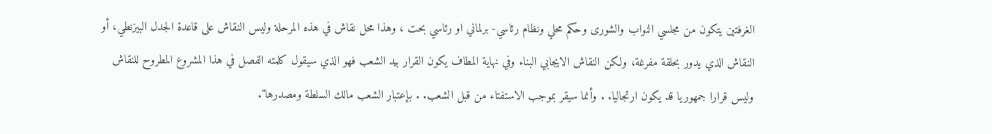الغرفتين يتكون من مجلسي النواب والشورى وحكم محلي ونظام رئاسي- برلماني او رئاسي بحت ، وهذا محل نقاش في هذه المرحلة وليس النقاش على قاعدة الجدل البيزنطي، أو النقاش الذي يدور بحلقة مفرغة، ولكن النقاش الايجابي البناء وفي نهاية المطاف يكون القرار بيد الشعب فهو الذي سيقول كلمته الفصل في هذا المشروع المطروح للنقاش وليس قرارا جمهوريا قد يكون ارتجاليا. . وأنما سيقر بموجب الاستفتاء من قبل الشعب. . بإعتبار الشعب مالك السلطة ومصدرها".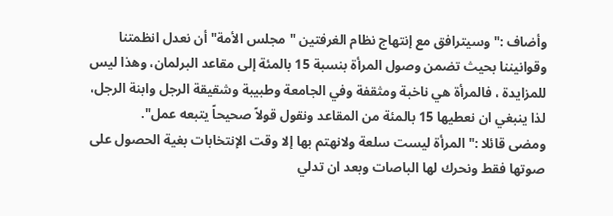وأضاف :" وسيترافق مع إنتهاج نظام الغرفتين "مجلس الأمة" أن نعدل انظمتنا وقوانيننا بحيث تضمن وصول المرأة بنسبة 15 بالمئة إلى مقاعد البرلمان، وهذا ليس للمزايدة ، فالمرأة هي ناخبة ومثقفة وفي الجامعة وطبيبة وشقيقة الرجل وابنة الرجل، لذا ينبغي ان نعطيها 15 بالمئة من المقاعد ونقول قولاً صحيحاً يتبعه عمل".
ومضى قائلا :" المرأة ليست سلعة ولانهتم بها إلا وقت الإنتخابات بغية الحصول على صوتها فقط ونحرك لها الباصات وبعد ان تدلي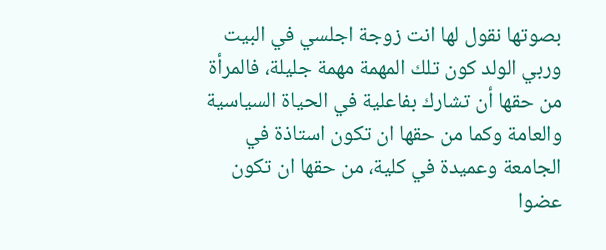بصوتها نقول لها انت زوجة اجلسي في البيت وربي الولد كون تلك المهمة مهمة جليلة، فالمرأة من حقها أن تشارك بفاعلية في الحياة السياسية والعامة وكما من حقها ان تكون استاذة في الجامعة وعميدة في كلية، من حقها ان تكون عضوا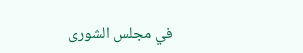في مجلس الشورى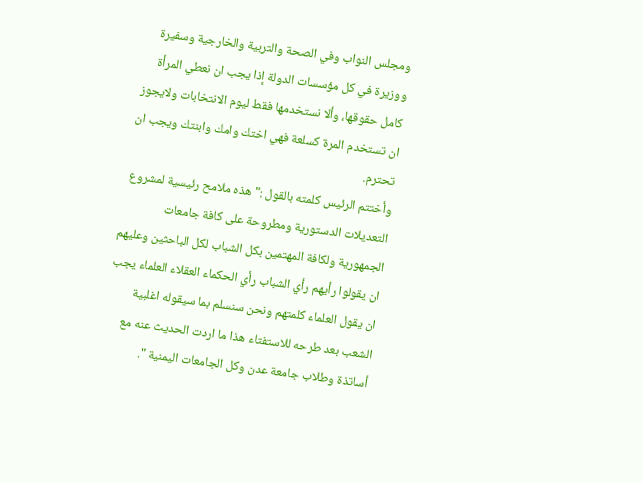ومجلس النواب وفي الصحة والتربية والخارجية وسفيرة ووزيرة في كل مؤسسات الدولة إذا يجب ان نعطي المرأة كامل حقوقها، وألا نستخدمها فقط ليوم الانتخابات ولايجوز ان تستخدم المرة كسلعة فهي اختك وامك وابنتك ويجب ان تحترم.
وأختتم الرئيس كلمته بالقول :"هذه ملامح رئيسية لمشروع التعديلات الدستورية ومطروحة على كافة جامعات الجمهورية ولكافة المهتمين بكل الشباب لكل الباحثين وعليهم ان يقولوا رأيهم رأي الشباب رأي الحكماء العقلاء العلماء يجب ان يقول العلماء كلمتهم ونحن سنسلم بما سيقوله اغلبية الشعب بعد طرحه للاستفتاء هذا ما اردت الحديث عنه مع أساتذة وطلاب جامعة عدن وكل الجامعات اليمنية ".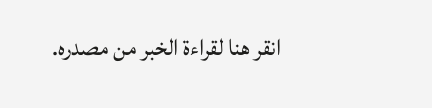انقر هنا لقراءة الخبر من مصدره.